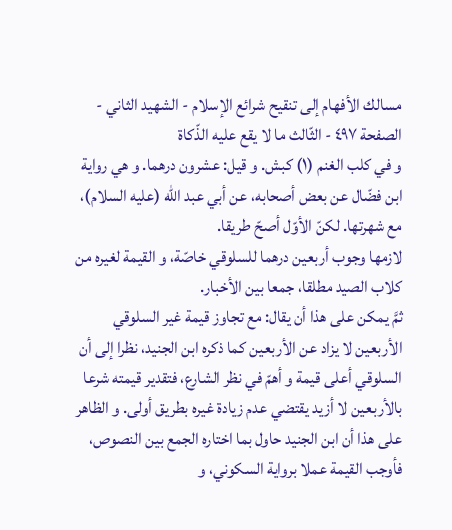مسالك الأفهام إلى تنقيح شرائع الإسلام - الشهيد الثاني - الصفحة ٤٩٧ - الثّالث ما لا يقع عليه الذّكاة
و في كلب الغنم (١) كبش. و قيل: عشرون درهما. و هي رواية ابن فضّال عن بعض أصحابه، عن أبي عبد اللّه (عليه السلام)، مع شهرتها. لكنّ الأوّل أصحّ طريقا.
لازمها وجوب أربعين درهما للسلوقي خاصّة، و القيمة لغيره من كلاب الصيد مطلقا، جمعا بين الأخبار.
ثمَّ يمكن على هذا أن يقال: مع تجاوز قيمة غير السلوقي الأربعين لا يزاد عن الأربعين كما ذكره ابن الجنيد، نظرا إلى أن السلوقي أعلى قيمة و أهمّ في نظر الشارع، فتقدير قيمته شرعا بالأربعين لا أزيد يقتضي عدم زيادة غيره بطريق أولى. و الظاهر على هذا أن ابن الجنيد حاول بما اختاره الجمع بين النصوص، فأوجب القيمة عملا برواية السكوني، و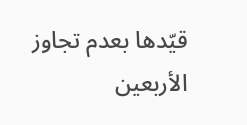قيّدها بعدم تجاوز الأربعين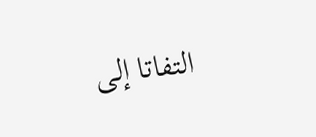التفاتا إلى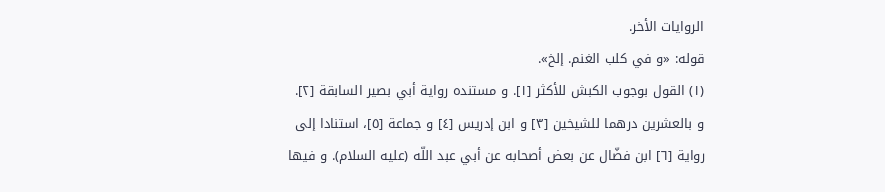الروايات الأخر.
قوله: «و في كلب الغنم. إلخ».
(١) القول بوجوب الكبش للأكثر [١]. و مستنده رواية أبي بصير السابقة [٢].
و بالعشرين درهما للشيخين [٣] و ابن إدريس [٤] و جماعة [٥]، استنادا إلى رواية [٦] ابن فضّال عن بعض أصحابه عن أبي عبد اللّه (عليه السلام). و فيها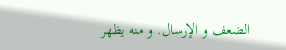الضعف و الإرسال. و منه يظهر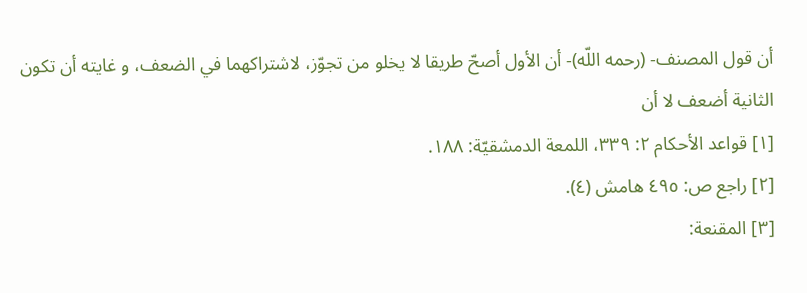أن قول المصنف- (رحمه اللّه)- أن الأول أصحّ طريقا لا يخلو من تجوّز، لاشتراكهما في الضعف، و غايته أن تكون الثانية أضعف لا أن
[١] قواعد الأحكام ٢: ٣٣٩، اللمعة الدمشقيّة: ١٨٨.
[٢] راجع ص: ٤٩٥ هامش (٤).
[٣] المقنعة: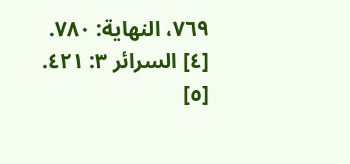٧٦٩، النهاية: ٧٨٠.
[٤] السرائر ٣: ٤٢١.
[٥]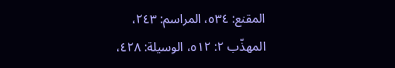المقنع: ٥٣٤، المراسم: ٢٤٣، المهذّب ٢: ٥١٢، الوسيلة: ٤٢٨،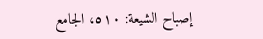إصباح الشيعة: ٥١٠، الجامع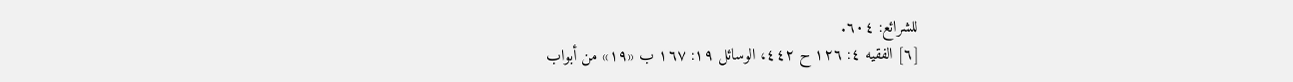للشرائع: ٦٠٤.
[٦] الفقيه ٤: ١٢٦ ح ٤٤٢، الوسائل ١٩: ١٦٧ ب «١٩» من أبواب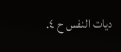ديات النفس ح ٤.